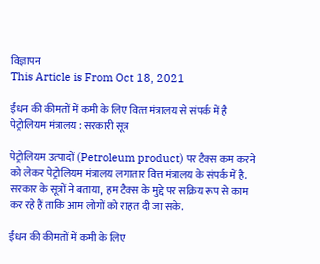विज्ञापन
This Article is From Oct 18, 2021

ईंधन की कीमतों में कमी के लिए वित्‍त मंत्रालय से संपर्क में है पेट्रोलियम मंत्रालय : सरकारी सूत्र

पेट्रोलियम उत्‍पादों (Petroleum product) पर टैक्स कम करने को लेकर पेट्रोलियम मंत्रालय लगातार वित्त मंत्रालय के संपर्क में है. सरकार के सूत्रों ने बताया,  हम टैक्स के मुद्दे पर सक्रिय रूप से काम कर रहे हैं ताकि आम लोगों को राहत दी जा सके.

ईंधन की कीमतों में कमी के लिए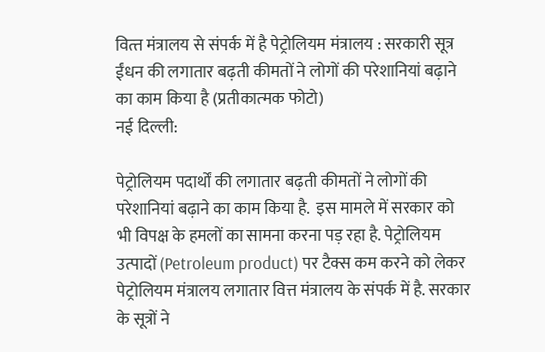वित्‍त मंत्रालय से संपर्क में है पेट्रोलियम मंत्रालय : सरकारी सूत्र
ईंधन की लगातार बढ़ती कीमतों ने लोगों की परेशानियां बढ़ाने का काम किया है (प्रतीकात्‍मक फोटो)
नई दिल्‍ली:

पेट्रोलियम पदार्थों की लगातार बढ़ती कीमतों ने लोगों की परेशानियां बढ़ाने का काम किया है.  इस मामले में सरकार को भी विपक्ष के हमलों का सामना करना पड़ रहा है. पेट्रोलियम उत्‍पादों (Petroleum product) पर टैक्स कम करने को लेकर पेट्रोलियम मंत्रालय लगातार वित्त मंत्रालय के संपर्क में है. सरकार के सूत्रों ने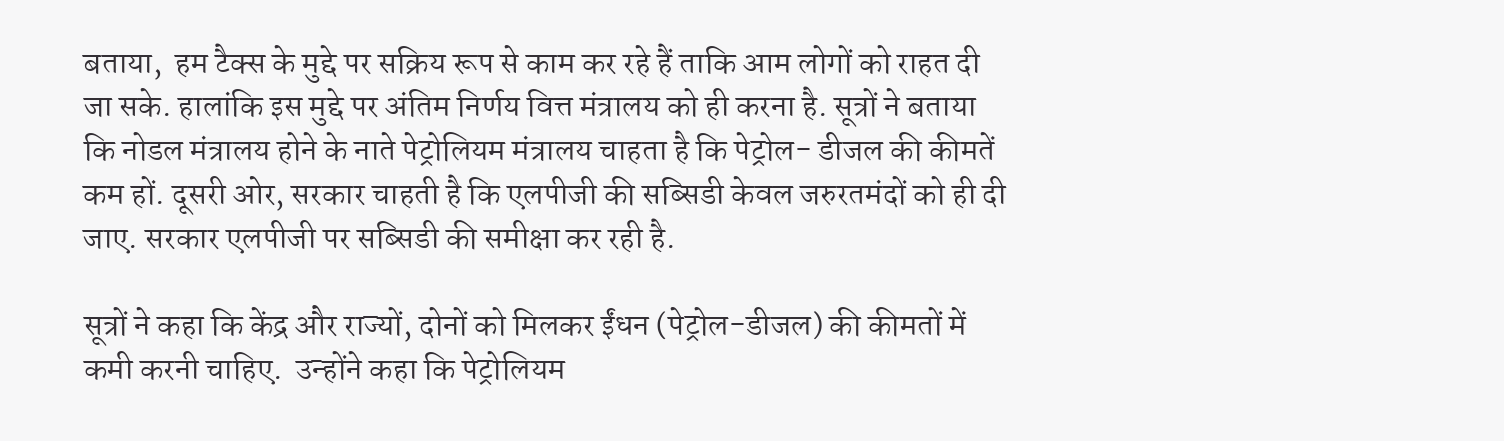बताया,  हम टैक्स के मुद्दे पर सक्रिय रूप से काम कर रहे हैं ताकि आम लोगों को राहत दी जा सके. हालांकि इस मुद्दे पर अंतिम निर्णय वित्त मंत्रालय को ही करना है. सूत्रों ने बताया कि नोडल मंत्रालय होने के नाते पेट्रोलियम मंत्रालय चाहता है कि पेट्रोल- डीजल की कीमतें कम हों. दूसरी ओर, सरकार चाहती है कि एलपीजी की सब्सिडी केवल जरुरतमंदों को ही दी जाए. सरकार एलपीजी पर सब्सिडी की समीक्षा कर रही है.

सूत्रों ने कहा कि केंद्र और राज्‍यों, दोनों को मिलकर ईंधन (पेट्रोल-डीजल) की कीमतों में कमी करनी चाहिए.  उन्‍होंने कहा कि पेट्रोलियम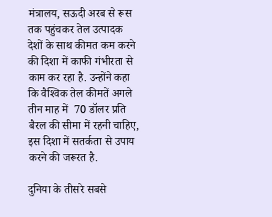मंत्रालय, सऊदी अरब से रूस तक पहुंचकर तेल उत्‍पादक देशों के साथ कीमत कम करने की दिशा में काफी गंभीरता से काम कर रहा है. उन्‍होंने कहा कि वैश्‍विक तेल कीमतें अगले तीन माह में  70 डॉलर प्रति बैरल की सीमा में रहनी चाहिए, इस दिशा में सतर्कता से उपाय करने की जरूरत है.

दुनिया के तीसरे सबसे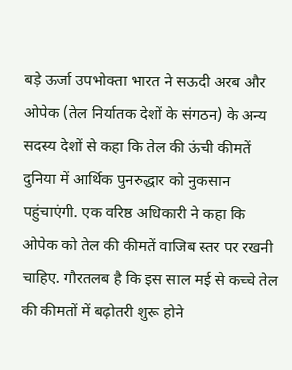बड़े ऊर्जा उपभोक्ता भारत ने सऊदी अरब और ओपेक (तेल निर्यातक देशों के संगठन) के अन्य सदस्य देशों से कहा कि तेल की ऊंची कीमतें दुनिया में आर्थिक पुनरुद्धार को नुकसान पहुंचाएंगी. एक वरिष्ठ अधिकारी ने कहा कि ओपेक को तेल की कीमतें वाजिब स्तर पर रखनी चाहिए. गौरतलब है कि इस साल मई से कच्चे तेल की कीमतों में बढ़ोतरी शुरू होने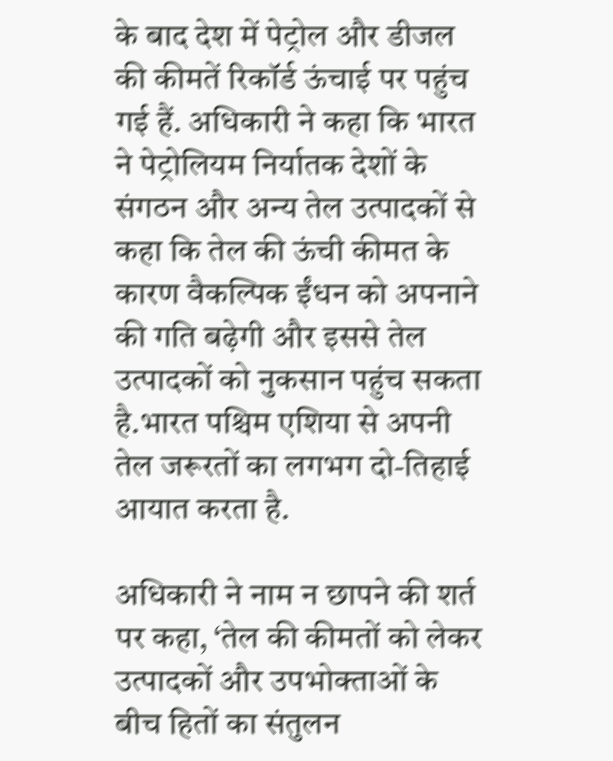के बाद देश में पेट्रोल और डीजल की कीमतें रिकॉर्ड ऊंचाई पर पहुंच गई हैं. अधिकारी ने कहा कि भारत ने पेट्रोलियम निर्यातक देशों के संगठन और अन्य तेल उत्पादकों से कहा कि तेल की ऊंची कीमत के कारण वैकल्पिक ईंधन को अपनाने की गति बढ़ेगी और इससे तेल उत्पादकों को नुकसान पहुंच सकता है.भारत पश्चिम एशिया से अपनी तेल जरूरतों का लगभग दो-तिहाई आयात करता है.

अधिकारी ने नाम न छापने की शर्त पर कहा, ‘तेल की कीमतों को लेकर उत्पादकों और उपभोक्ताओं के बीच हितों का संतुलन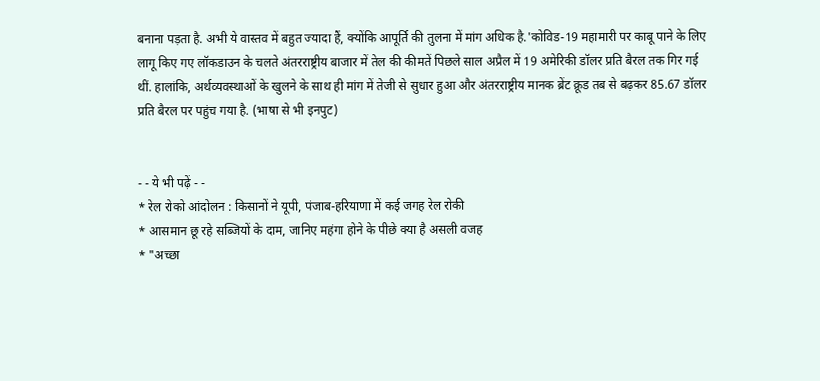बनाना पड़ता है. अभी ये वास्तव में बहुत ज्यादा हैं, क्योंकि आपूर्ति की तुलना में मांग अधिक है.'कोविड-19 महामारी पर काबू पाने के लिए लागू किए गए लॉकडाउन के चलते अंतरराष्ट्रीय बाजार में तेल की कीमतें पिछले साल अप्रैल में 19 अमेरिकी डॉलर प्रति बैरल तक गिर गई थीं. हालांकि, अर्थव्यवस्थाओं के खुलने के साथ ही मांग में तेजी से सुधार हुआ और अंतरराष्ट्रीय मानक ब्रेंट क्रूड तब से बढ़कर 85.67 डॉलर प्रति बैरल पर पहुंच गया है. (भाषा से भी इनपुट)


- - ये भी पढ़ें - -
* रेल रोको आंदोलन : किसानों ने यूपी, पंजाब-हरियाणा में कई जगह रेल रोकी
* आसमान छू रहे सब्जियों के दाम, जानिए महंगा होने के पीछे क्या है असली वजह
* "अच्छा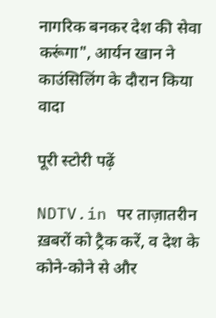नागरिक बनकर देश की सेवा करूंगा", आर्यन खान ने काउंसिलिंग के दौरान किया वादा

पूरी स्टोरी पढ़ें

NDTV.in पर ताज़ातरीन ख़बरों को ट्रैक करें, व देश के कोने-कोने से और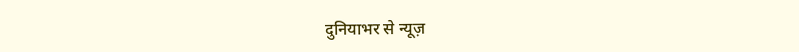दुनियाभर से न्यूज़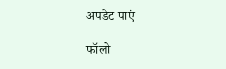अपडेट पाएं

फॉलो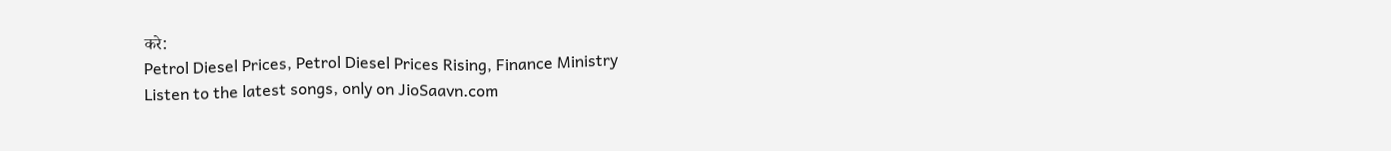करे:
Petrol Diesel Prices, Petrol Diesel Prices Rising, Finance Ministry
Listen to the latest songs, only on JioSaavn.com